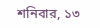শনিবার, ১৩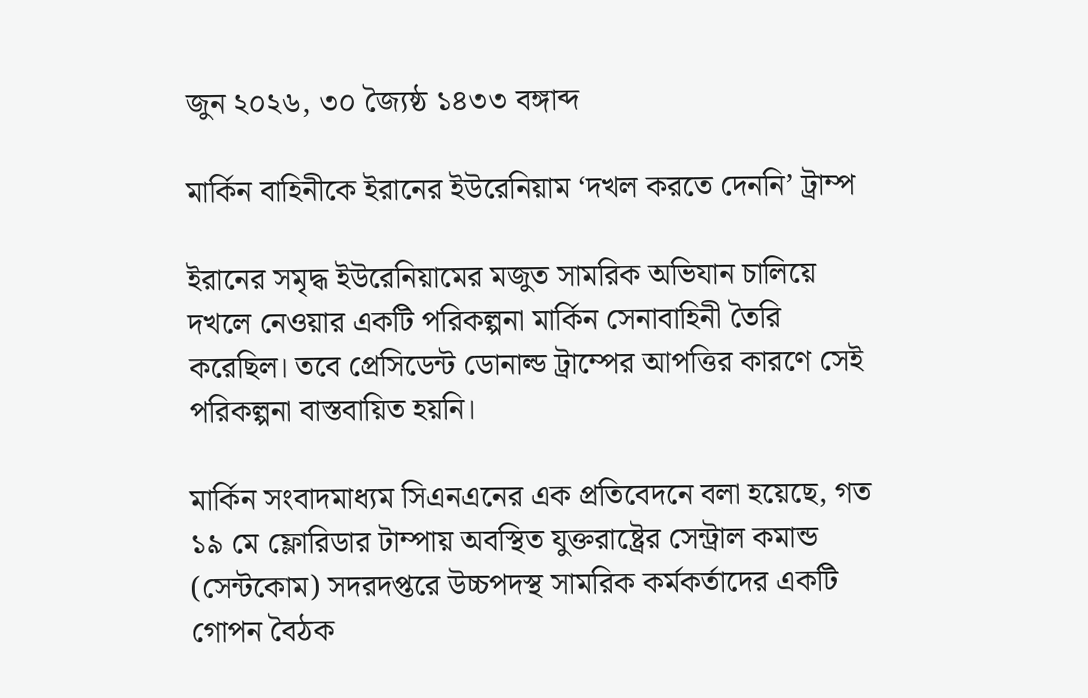জুন ২০২৬, ৩০ জ্যৈষ্ঠ ১৪৩৩ বঙ্গাব্দ

মার্কিন বাহিনীকে ইরানের ইউরেনিয়াম ‘দখল করতে দেননি’ ট্রাম্প

ইরানের সমৃদ্ধ ইউরেনিয়ামের মজুত সামরিক অভিযান চালিয়ে দখলে নেওয়ার একটি পরিকল্পনা মার্কিন সেনাবাহিনী তৈরি করেছিল। তবে প্রেসিডেন্ট ডোনাল্ড ট্রাম্পের আপত্তির কারণে সেই পরিকল্পনা বাস্তবায়িত হয়নি।

মার্কিন সংবাদমাধ্যম সিএনএনের এক প্রতিবেদনে বলা হয়েছে, গত ১৯ মে ফ্লোরিডার টাম্পায় অবস্থিত যুক্তরাষ্ট্রের সেন্ট্রাল কমান্ড (সেন্টকোম) সদরদপ্তরে উচ্চপদস্থ সামরিক কর্মকর্তাদের একটি গোপন বৈঠক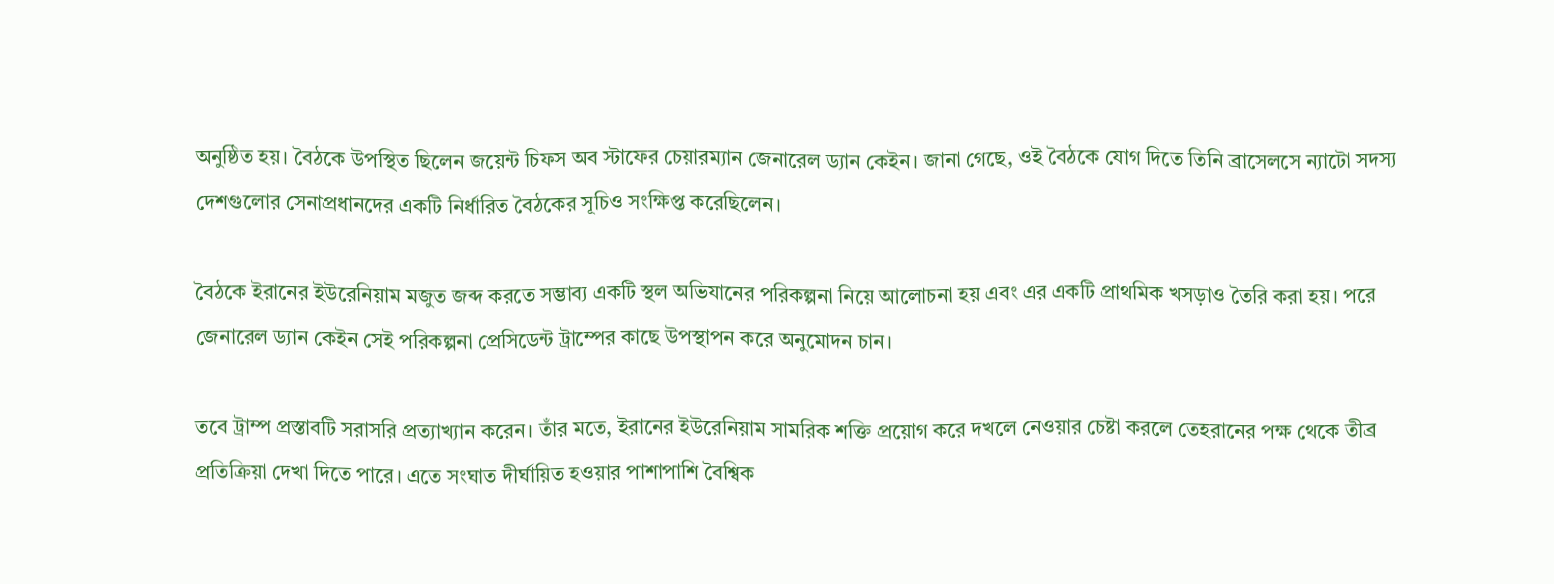অনুষ্ঠিত হয়। বৈঠকে উপস্থিত ছিলেন জয়েন্ট চিফস অব স্টাফের চেয়ারম্যান জেনারেল ড্যান কেইন। জানা গেছে, ওই বৈঠকে যোগ দিতে তিনি ব্রাসেলসে ন্যাটো সদস্য দেশগুলোর সেনাপ্রধানদের একটি নির্ধারিত বৈঠকের সূচিও সংক্ষিপ্ত করেছিলেন।

বৈঠকে ইরানের ইউরেনিয়াম মজুত জব্দ করতে সম্ভাব্য একটি স্থল অভিযানের পরিকল্পনা নিয়ে আলোচনা হয় এবং এর একটি প্রাথমিক খসড়াও তৈরি করা হয়। পরে জেনারেল ড্যান কেইন সেই পরিকল্পনা প্রেসিডেন্ট ট্রাম্পের কাছে উপস্থাপন করে অনুমোদন চান।

তবে ট্রাম্প প্রস্তাবটি সরাসরি প্রত্যাখ্যান করেন। তাঁর মতে, ইরানের ইউরেনিয়াম সামরিক শক্তি প্রয়োগ করে দখলে নেওয়ার চেষ্টা করলে তেহরানের পক্ষ থেকে তীব্র প্রতিক্রিয়া দেখা দিতে পারে। এতে সংঘাত দীর্ঘায়িত হওয়ার পাশাপাশি বৈশ্বিক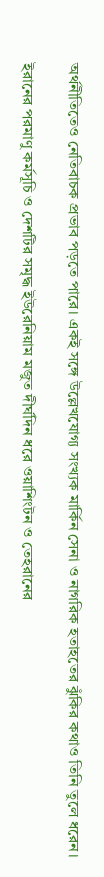অর্থনীতিতেও নেতিবাচক প্রভাব পড়তে পারে। একই সঙ্গে উল্লেখযোগ্য সংখ্যক মার্কিন সেনা ও নাগরিক হতাহতের ঝুঁকির কথাও তিনি তুলে ধরেন।

ইরানের পরমাণু কর্মসূচি ও দেশটির সমৃদ্ধ ইউরেনিয়াম মজুত দীর্ঘদিন ধরে ওয়াশিংটন ও তেহরানের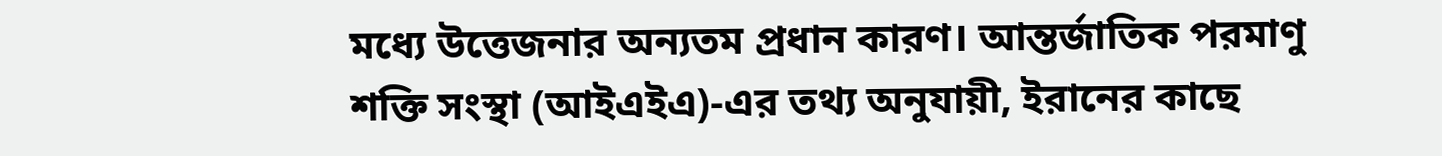মধ্যে উত্তেজনার অন্যতম প্রধান কারণ। আন্তর্জাতিক পরমাণু শক্তি সংস্থা (আইএইএ)-এর তথ্য অনুযায়ী, ইরানের কাছে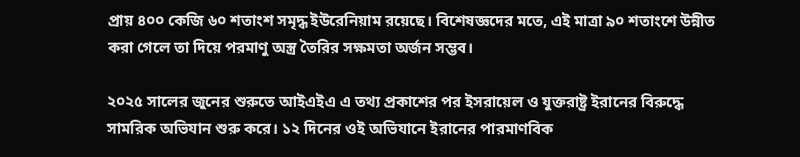প্রায় ৪০০ কেজি ৬০ শতাংশ সমৃদ্ধ ইউরেনিয়াম রয়েছে। বিশেষজ্ঞদের মতে, এই মাত্রা ৯০ শতাংশে উন্নীত করা গেলে তা দিয়ে পরমাণু অস্ত্র তৈরির সক্ষমতা অর্জন সম্ভব।

২০২৫ সালের জুনের শুরুতে আইএইএ এ তথ্য প্রকাশের পর ইসরায়েল ও যুক্তরাষ্ট্র ইরানের বিরুদ্ধে সামরিক অভিযান শুরু করে। ১২ দিনের ওই অভিযানে ইরানের পারমাণবিক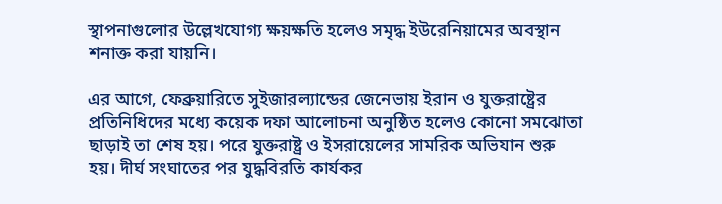স্থাপনাগুলোর উল্লেখযোগ্য ক্ষয়ক্ষতি হলেও সমৃদ্ধ ইউরেনিয়ামের অবস্থান শনাক্ত করা যায়নি।

এর আগে, ফেব্রুয়ারিতে সুইজারল্যান্ডের জেনেভায় ইরান ও যুক্তরাষ্ট্রের প্রতিনিধিদের মধ্যে কয়েক দফা আলোচনা অনুষ্ঠিত হলেও কোনো সমঝোতা ছাড়াই তা শেষ হয়। পরে যুক্তরাষ্ট্র ও ইসরায়েলের সামরিক অভিযান শুরু হয়। দীর্ঘ সংঘাতের পর যুদ্ধবিরতি কার্যকর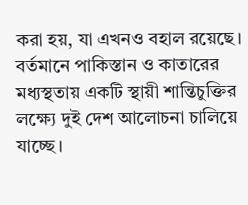করা হয়, যা এখনও বহাল রয়েছে। বর্তমানে পাকিস্তান ও কাতারের মধ্যস্থতায় একটি স্থায়ী শান্তিচুক্তির লক্ষ্যে দুই দেশ আলোচনা চালিয়ে যাচ্ছে।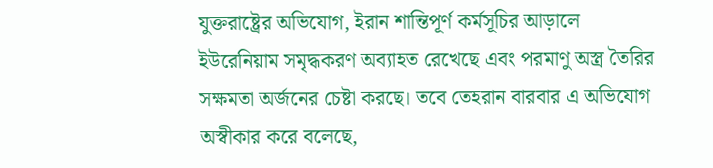যুক্তরাষ্ট্রের অভিযোগ, ইরান শান্তিপূর্ণ কর্মসূচির আড়ালে ইউরেনিয়াম সমৃদ্ধকরণ অব্যাহত রেখেছে এবং পরমাণু অস্ত্র তৈরির সক্ষমতা অর্জনের চেষ্টা করছে। তবে তেহরান বারবার এ অভিযোগ অস্বীকার করে বলেছে,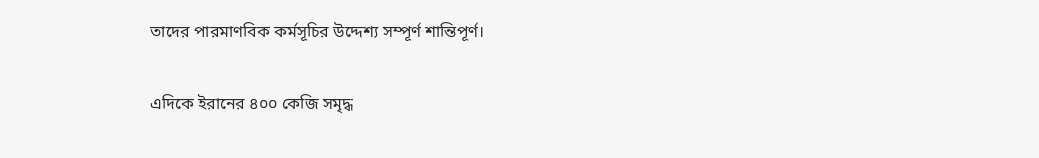তাদের পারমাণবিক কর্মসূচির উদ্দেশ্য সম্পূর্ণ শান্তিপূর্ণ।

এদিকে ইরানের ৪০০ কেজি সমৃদ্ধ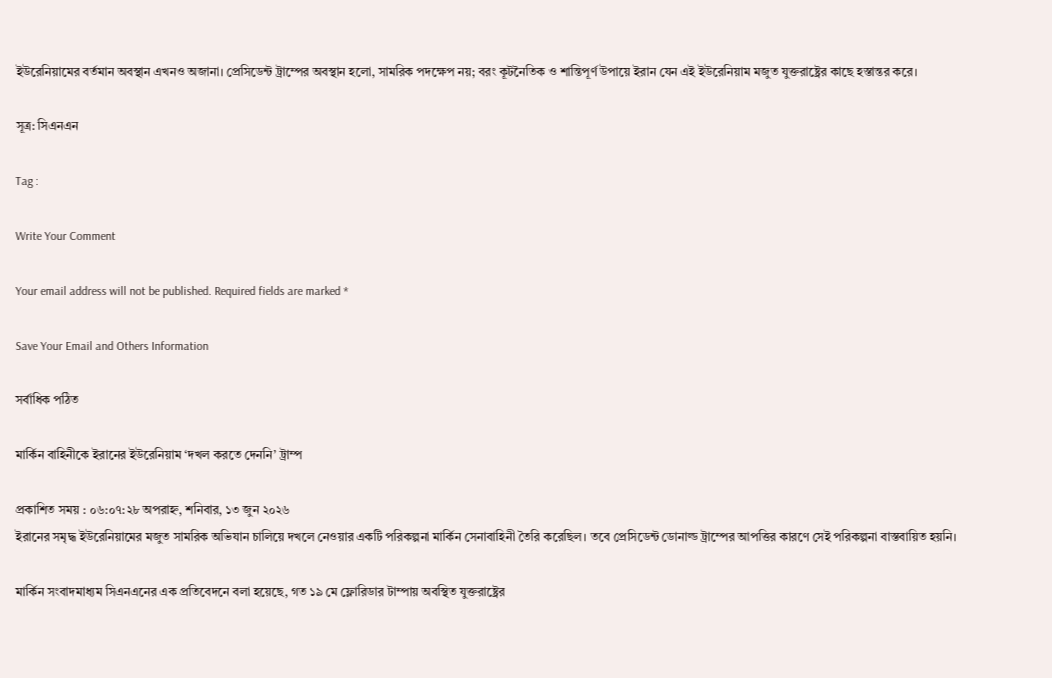ইউরেনিয়ামের বর্তমান অবস্থান এখনও অজানা। প্রেসিডেন্ট ট্রাম্পের অবস্থান হলো, সামরিক পদক্ষেপ নয়; বরং কূটনৈতিক ও শান্তিপূর্ণ উপায়ে ইরান যেন এই ইউরেনিয়াম মজুত যুক্তরাষ্ট্রের কাছে হস্তান্তর করে।

সূত্র: সিএনএন

Tag :

Write Your Comment

Your email address will not be published. Required fields are marked *

Save Your Email and Others Information

সর্বাধিক পঠিত

মার্কিন বাহিনীকে ইরানের ইউরেনিয়াম ‘দখল করতে দেননি’ ট্রাম্প

প্রকাশিত সময় : ০৬:০৭:২৮ অপরাহ্ন, শনিবার, ১৩ জুন ২০২৬
ইরানের সমৃদ্ধ ইউরেনিয়ামের মজুত সামরিক অভিযান চালিয়ে দখলে নেওয়ার একটি পরিকল্পনা মার্কিন সেনাবাহিনী তৈরি করেছিল। তবে প্রেসিডেন্ট ডোনাল্ড ট্রাম্পের আপত্তির কারণে সেই পরিকল্পনা বাস্তবায়িত হয়নি।

মার্কিন সংবাদমাধ্যম সিএনএনের এক প্রতিবেদনে বলা হয়েছে, গত ১৯ মে ফ্লোরিডার টাম্পায় অবস্থিত যুক্তরাষ্ট্রের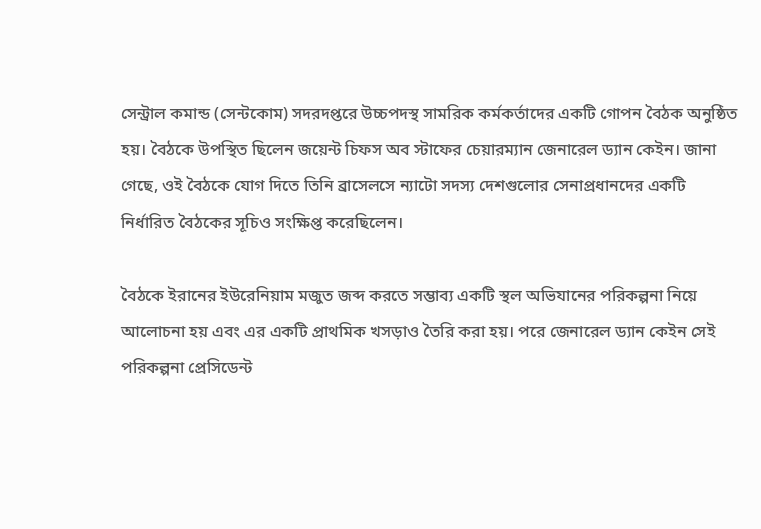সেন্ট্রাল কমান্ড (সেন্টকোম) সদরদপ্তরে উচ্চপদস্থ সামরিক কর্মকর্তাদের একটি গোপন বৈঠক অনুষ্ঠিত হয়। বৈঠকে উপস্থিত ছিলেন জয়েন্ট চিফস অব স্টাফের চেয়ারম্যান জেনারেল ড্যান কেইন। জানা গেছে, ওই বৈঠকে যোগ দিতে তিনি ব্রাসেলসে ন্যাটো সদস্য দেশগুলোর সেনাপ্রধানদের একটি নির্ধারিত বৈঠকের সূচিও সংক্ষিপ্ত করেছিলেন।

বৈঠকে ইরানের ইউরেনিয়াম মজুত জব্দ করতে সম্ভাব্য একটি স্থল অভিযানের পরিকল্পনা নিয়ে আলোচনা হয় এবং এর একটি প্রাথমিক খসড়াও তৈরি করা হয়। পরে জেনারেল ড্যান কেইন সেই পরিকল্পনা প্রেসিডেন্ট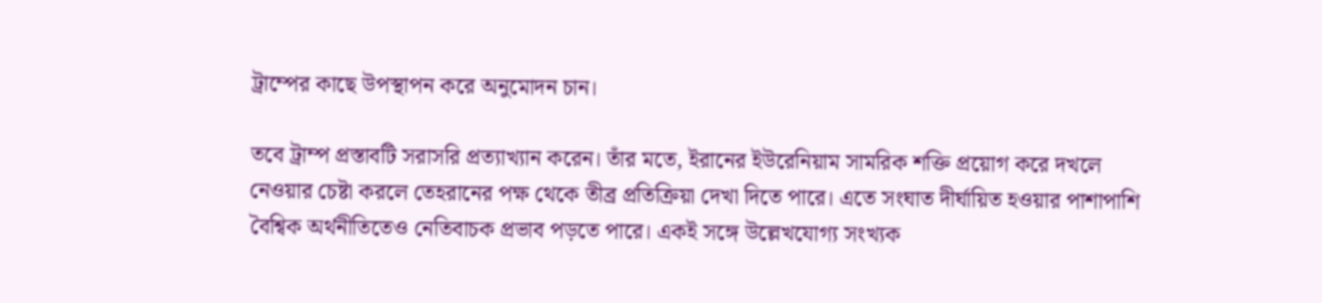ট্রাম্পের কাছে উপস্থাপন করে অনুমোদন চান।

তবে ট্রাম্প প্রস্তাবটি সরাসরি প্রত্যাখ্যান করেন। তাঁর মতে, ইরানের ইউরেনিয়াম সামরিক শক্তি প্রয়োগ করে দখলে নেওয়ার চেষ্টা করলে তেহরানের পক্ষ থেকে তীব্র প্রতিক্রিয়া দেখা দিতে পারে। এতে সংঘাত দীর্ঘায়িত হওয়ার পাশাপাশি বৈশ্বিক অর্থনীতিতেও নেতিবাচক প্রভাব পড়তে পারে। একই সঙ্গে উল্লেখযোগ্য সংখ্যক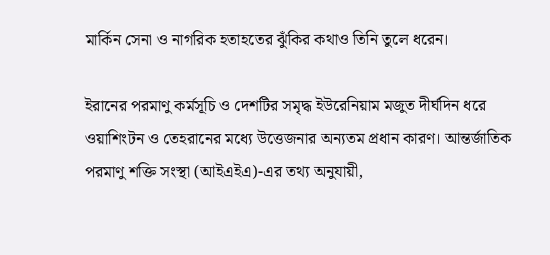মার্কিন সেনা ও নাগরিক হতাহতের ঝুঁকির কথাও তিনি তুলে ধরেন।

ইরানের পরমাণু কর্মসূচি ও দেশটির সমৃদ্ধ ইউরেনিয়াম মজুত দীর্ঘদিন ধরে ওয়াশিংটন ও তেহরানের মধ্যে উত্তেজনার অন্যতম প্রধান কারণ। আন্তর্জাতিক পরমাণু শক্তি সংস্থা (আইএইএ)-এর তথ্য অনুযায়ী,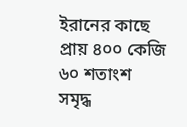ইরানের কাছে প্রায় ৪০০ কেজি ৬০ শতাংশ সমৃদ্ধ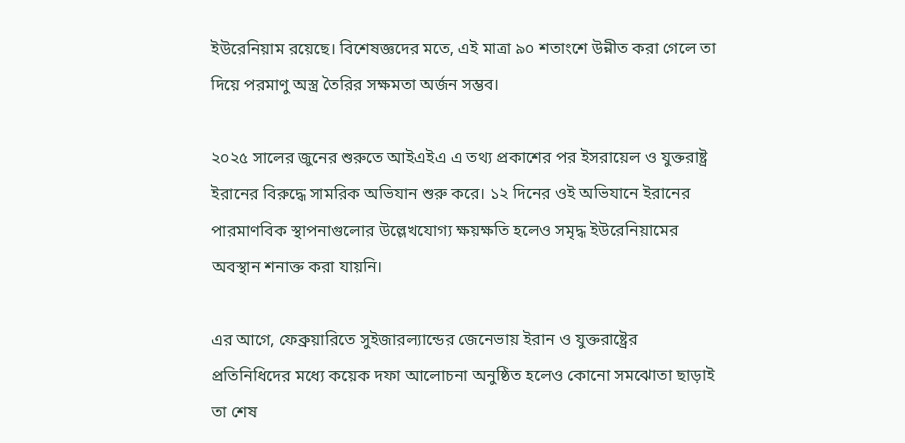ইউরেনিয়াম রয়েছে। বিশেষজ্ঞদের মতে, এই মাত্রা ৯০ শতাংশে উন্নীত করা গেলে তা দিয়ে পরমাণু অস্ত্র তৈরির সক্ষমতা অর্জন সম্ভব।

২০২৫ সালের জুনের শুরুতে আইএইএ এ তথ্য প্রকাশের পর ইসরায়েল ও যুক্তরাষ্ট্র ইরানের বিরুদ্ধে সামরিক অভিযান শুরু করে। ১২ দিনের ওই অভিযানে ইরানের পারমাণবিক স্থাপনাগুলোর উল্লেখযোগ্য ক্ষয়ক্ষতি হলেও সমৃদ্ধ ইউরেনিয়ামের অবস্থান শনাক্ত করা যায়নি।

এর আগে, ফেব্রুয়ারিতে সুইজারল্যান্ডের জেনেভায় ইরান ও যুক্তরাষ্ট্রের প্রতিনিধিদের মধ্যে কয়েক দফা আলোচনা অনুষ্ঠিত হলেও কোনো সমঝোতা ছাড়াই তা শেষ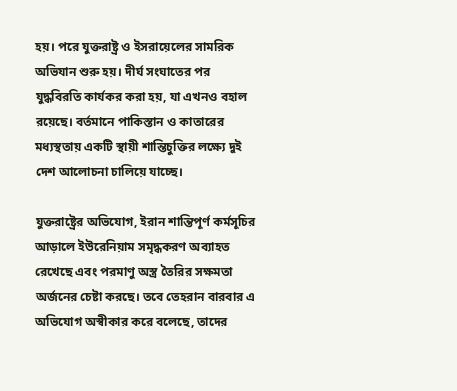হয়। পরে যুক্তরাষ্ট্র ও ইসরায়েলের সামরিক অভিযান শুরু হয়। দীর্ঘ সংঘাতের পর যুদ্ধবিরতি কার্যকর করা হয়, যা এখনও বহাল রয়েছে। বর্তমানে পাকিস্তান ও কাতারের মধ্যস্থতায় একটি স্থায়ী শান্তিচুক্তির লক্ষ্যে দুই দেশ আলোচনা চালিয়ে যাচ্ছে।

যুক্তরাষ্ট্রের অভিযোগ, ইরান শান্তিপূর্ণ কর্মসূচির আড়ালে ইউরেনিয়াম সমৃদ্ধকরণ অব্যাহত রেখেছে এবং পরমাণু অস্ত্র তৈরির সক্ষমতা অর্জনের চেষ্টা করছে। তবে তেহরান বারবার এ অভিযোগ অস্বীকার করে বলেছে, তাদের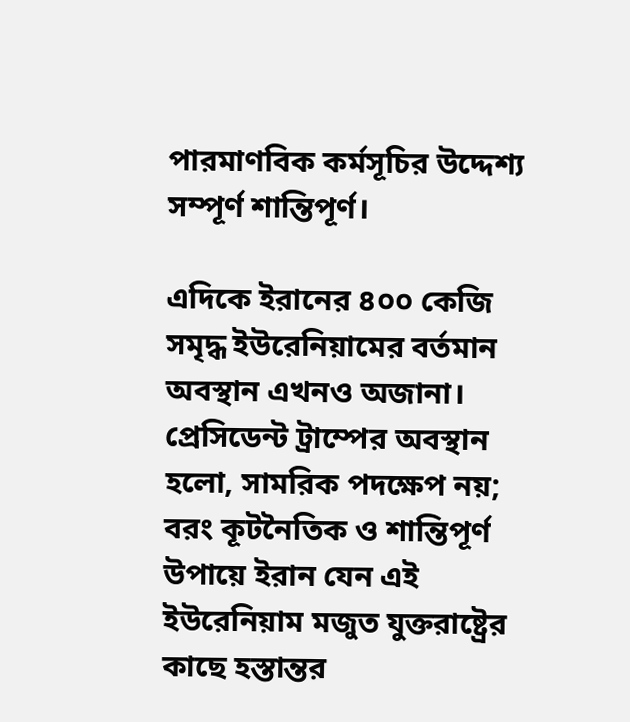পারমাণবিক কর্মসূচির উদ্দেশ্য সম্পূর্ণ শান্তিপূর্ণ।

এদিকে ইরানের ৪০০ কেজি সমৃদ্ধ ইউরেনিয়ামের বর্তমান অবস্থান এখনও অজানা। প্রেসিডেন্ট ট্রাম্পের অবস্থান হলো, সামরিক পদক্ষেপ নয়; বরং কূটনৈতিক ও শান্তিপূর্ণ উপায়ে ইরান যেন এই ইউরেনিয়াম মজুত যুক্তরাষ্ট্রের কাছে হস্তান্তর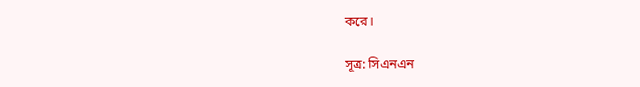করে।

সূত্র: সিএনএন